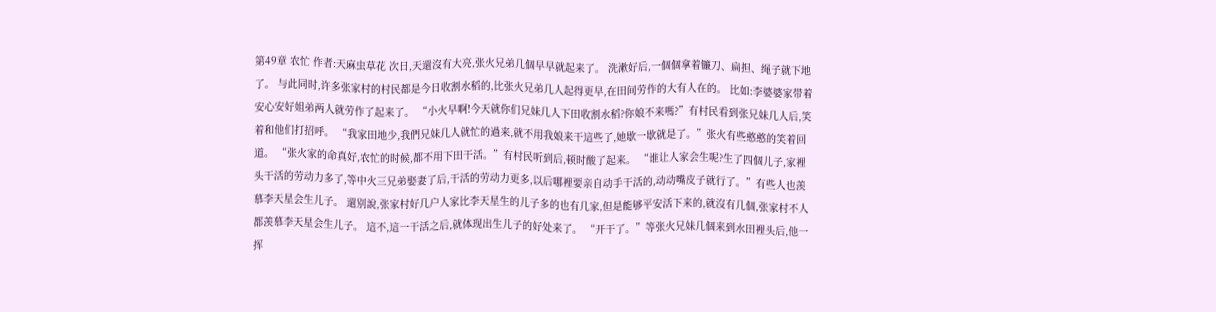第49章 农忙 作者:天麻虫草花 次日,天還沒有大亮,张火兄弟几個早早就起来了。 洗漱好后,一個個拿着镰刀、扁担、绳子就下地了。 与此同时,许多张家村的村民都是今日收割水稻的,比张火兄弟几人起得更早,在田间劳作的大有人在的。 比如:李婆婆家带着安心安好姐弟两人就劳作了起来了。 “小火早啊!今天就你们兄妹几人下田收割水稻?你娘不来嗎?”有村民看到张兄妹几人后,笑着和他们打招呼。 “我家田地少,我們兄妹几人就忙的過来,就不用我娘来干這些了,她歇一歇就是了。”张火有些憨憨的笑着回道。 “张火家的命真好,农忙的时候,都不用下田干活。”有村民听到后,顿时酸了起来。 “谁让人家会生呢?生了四個儿子,家裡头干活的劳动力多了,等中火三兄弟娶妻了后,干活的劳动力更多,以后哪裡要亲自动手干活的,动动嘴皮子就行了。”有些人也羡慕李天星会生儿子。 還别說,张家村好几户人家比李天星生的儿子多的也有几家,但是能够平安活下来的,就沒有几個,张家村不人都羡慕李天星会生儿子。 這不,這一干活之后,就体现出生儿子的好处来了。 “开干了。”等张火兄妹几個来到水田裡头后,他一挥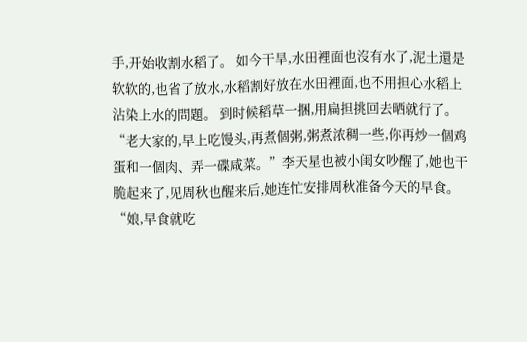手,开始收割水稻了。 如今干旱,水田裡面也沒有水了,泥土還是软软的,也省了放水,水稻割好放在水田裡面,也不用担心水稻上沾染上水的問題。 到时候稻草一捆,用扁担挑回去晒就行了。 “老大家的,早上吃馒头,再煮個粥,粥煮浓稠一些,你再炒一個鸡蛋和一個肉、弄一碟咸菜。”李天星也被小闺女吵醒了,她也干脆起来了,见周秋也醒来后,她连忙安排周秋准备今天的早食。 “娘,早食就吃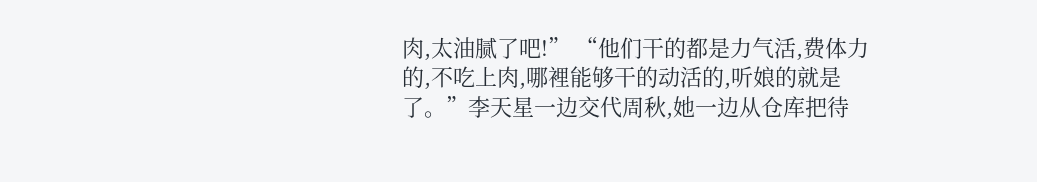肉,太油腻了吧!” “他们干的都是力气活,费体力的,不吃上肉,哪裡能够干的动活的,听娘的就是了。”李天星一边交代周秋,她一边从仓库把待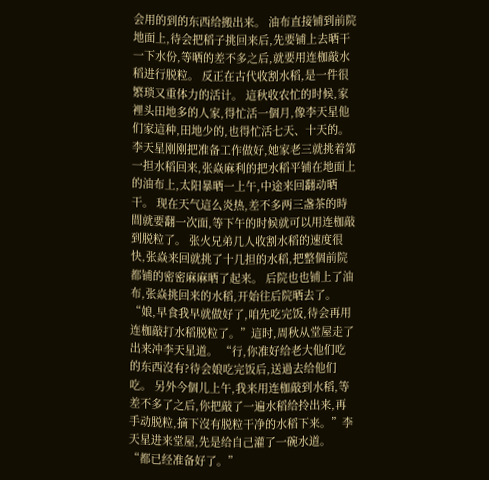会用的到的东西给搬出来。 油布直接铺到前院地面上,待会把稻子挑回来后,先要铺上去晒干一下水份,等晒的差不多之后,就要用连枷敲水稻进行脱粒。 反正在古代收割水稻,是一件很繁琐又重体力的活计。 這秋收农忙的时候,家裡头田地多的人家,得忙活一個月,像李天星他们家這种,田地少的,也得忙活七天、十天的。 李天星刚刚把准备工作做好,她家老三就挑着第一担水稻回来,张焱麻利的把水稻平铺在地面上的油布上,太阳暴晒一上午,中途来回翻动晒干。 现在天气這么炎热,差不多两三盏茶的時間就要翻一次面,等下午的时候就可以用连枷敲到脱粒了。 张火兄弟几人收割水稻的速度很快,张焱来回就挑了十几担的水稻,把整個前院都铺的密密麻麻晒了起来。 后院也也铺上了油布,张焱挑回来的水稻,开始往后院晒去了。 “娘,早食我早就做好了,咱先吃完饭,待会再用连枷敲打水稻脱粒了。”這时,周秋从堂屋走了出来冲李天星道。 “行,你准好给老大他们吃的东西沒有?待会娘吃完饭后,送過去给他们吃。 另外今個儿上午,我来用连枷敲到水稻,等差不多了之后,你把敲了一遍水稻给拎出来,再手动脱粒,摘下沒有脱粒干净的水稻下来。”李天星进来堂屋,先是给自己灌了一碗水道。 “都已经准备好了。”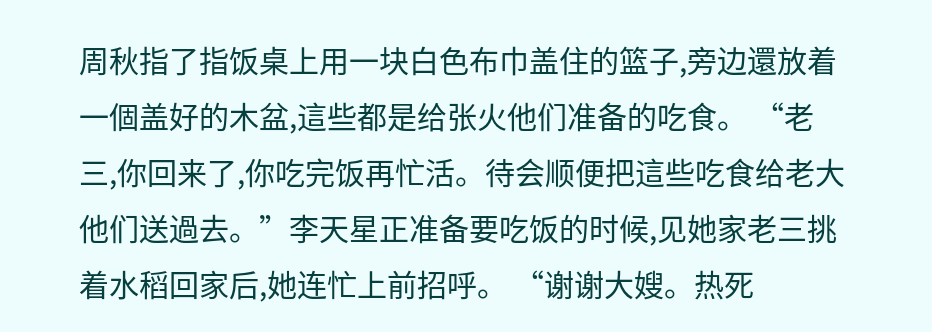周秋指了指饭桌上用一块白色布巾盖住的篮子,旁边還放着一個盖好的木盆,這些都是给张火他们准备的吃食。 “老三,你回来了,你吃完饭再忙活。待会顺便把這些吃食给老大他们送過去。”李天星正准备要吃饭的时候,见她家老三挑着水稻回家后,她连忙上前招呼。 “谢谢大嫂。热死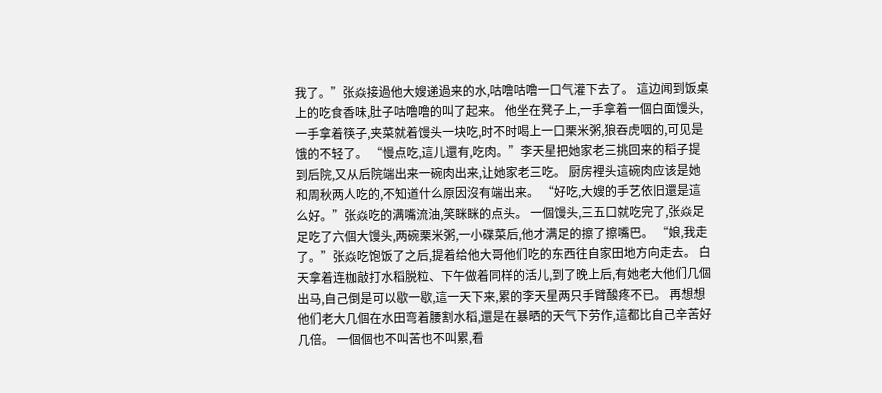我了。”张焱接過他大嫂递過来的水,咕噜咕噜一口气灌下去了。 這边闻到饭桌上的吃食香味,肚子咕噜噜的叫了起来。 他坐在凳子上,一手拿着一個白面馒头,一手拿着筷子,夹菜就着馒头一块吃,时不时喝上一口栗米粥,狼吞虎咽的,可见是饿的不轻了。 “慢点吃,這儿還有,吃肉。”李天星把她家老三挑回来的稻子提到后院,又从后院端出来一碗肉出来,让她家老三吃。 厨房裡头這碗肉应该是她和周秋两人吃的,不知道什么原因沒有端出来。 “好吃,大嫂的手艺依旧還是這么好。”张焱吃的满嘴流油,笑眯眯的点头。 一個馒头,三五口就吃完了,张焱足足吃了六個大馒头,两碗栗米粥,一小碟菜后,他才满足的擦了擦嘴巴。 “娘,我走了。”张焱吃饱饭了之后,提着给他大哥他们吃的东西往自家田地方向走去。 白天拿着连枷敲打水稻脱粒、下午做着同样的活儿,到了晚上后,有她老大他们几個出马,自己倒是可以歇一歇,這一天下来,累的李天星两只手臂酸疼不已。 再想想他们老大几個在水田弯着腰割水稻,還是在暴晒的天气下劳作,這都比自己辛苦好几倍。 一個個也不叫苦也不叫累,看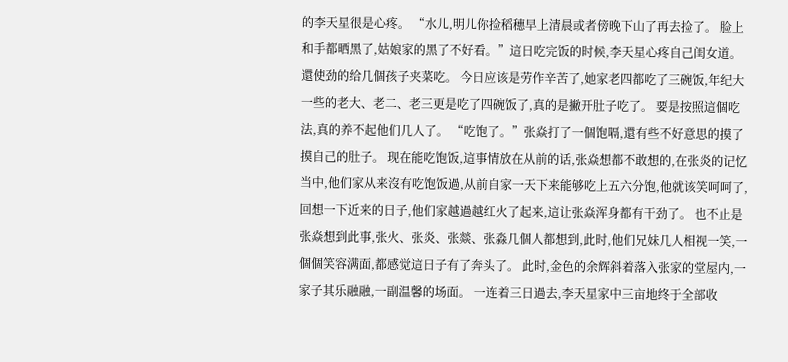的李天星很是心疼。 “水儿,明儿你捡稻穗早上清晨或者傍晚下山了再去捡了。 脸上和手都晒黑了,姑娘家的黑了不好看。”這日吃完饭的时候,李天星心疼自己闺女道。 還使劲的给几個孩子夹菜吃。 今日应该是劳作辛苦了,她家老四都吃了三碗饭,年纪大一些的老大、老二、老三更是吃了四碗饭了,真的是撇开肚子吃了。 要是按照這個吃法,真的养不起他们几人了。 “吃饱了。”张焱打了一個饱嗝,還有些不好意思的摸了摸自己的肚子。 现在能吃饱饭,這事情放在从前的话,张焱想都不敢想的,在张炎的记忆当中,他们家从来沒有吃饱饭過,从前自家一天下来能够吃上五六分饱,他就该笑呵呵了,回想一下近来的日子,他们家越過越红火了起来,這让张焱浑身都有干劲了。 也不止是张焱想到此事,张火、张炎、张燚、张淼几個人都想到,此时,他们兄妹几人相视一笑,一個個笑容满面,都感觉這日子有了奔头了。 此时,金色的余辉斜着落入张家的堂屋内,一家子其乐融融,一副温馨的场面。 一连着三日過去,李天星家中三亩地终于全部收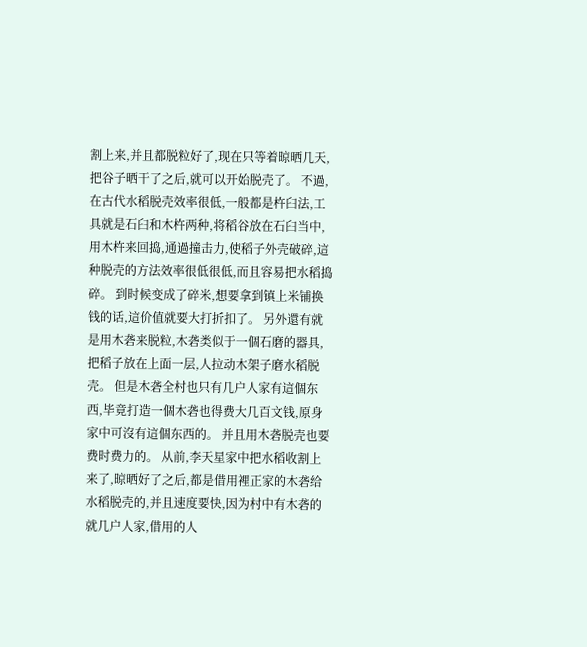割上来,并且都脱粒好了,现在只等着晾晒几天,把谷子晒干了之后,就可以开始脱壳了。 不過,在古代水稻脱壳效率很低,一般都是杵臼法,工具就是石臼和木杵两种,将稻谷放在石臼当中,用木杵来回捣,通過撞击力,使稻子外壳破碎,這种脱壳的方法效率很低很低,而且容易把水稻捣碎。 到时候变成了碎米,想要拿到镇上米铺换钱的话,這价值就要大打折扣了。 另外還有就是用木砻来脱粒,木砻类似于一個石磨的器具,把稻子放在上面一层,人拉动木架子磨水稻脱壳。 但是木砻全村也只有几户人家有這個东西,毕竟打造一個木砻也得费大几百文钱,原身家中可沒有這個东西的。 并且用木砻脱壳也要费时费力的。 从前,李天星家中把水稻收割上来了,晾晒好了之后,都是借用裡正家的木砻给水稻脱壳的,并且速度要快,因为村中有木砻的就几户人家,借用的人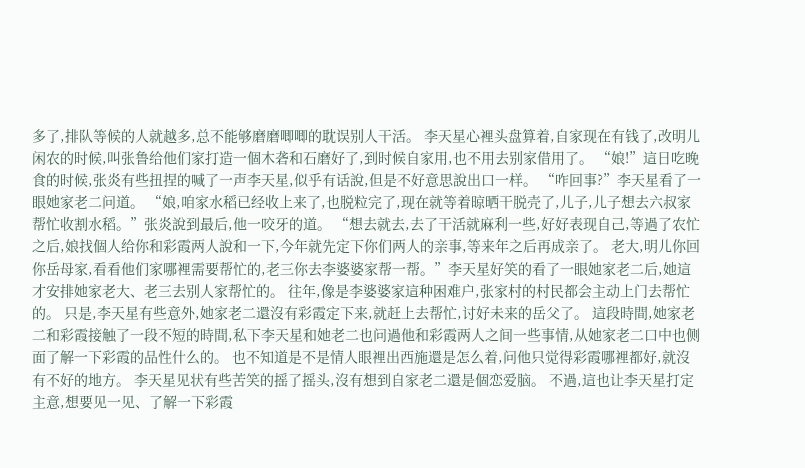多了,排队等候的人就越多,总不能够磨磨唧唧的耽误别人干活。 李天星心裡头盘算着,自家现在有钱了,改明儿闲农的时候,叫张鲁给他们家打造一個木砻和石磨好了,到时候自家用,也不用去别家借用了。 “娘!”這日吃晚食的时候,张炎有些扭捏的喊了一声李天星,似乎有话說,但是不好意思說出口一样。 “咋回事?”李天星看了一眼她家老二问道。 “娘,咱家水稻已经收上来了,也脱粒完了,现在就等着晾晒干脱壳了,儿子,儿子想去六叔家帮忙收割水稻。”张炎說到最后,他一咬牙的道。 “想去就去,去了干活就麻利一些,好好表现自己,等過了农忙之后,娘找個人给你和彩霞两人說和一下,今年就先定下你们两人的亲事,等来年之后再成亲了。 老大,明儿你回你岳母家,看看他们家哪裡需要帮忙的,老三你去李婆婆家帮一帮。”李天星好笑的看了一眼她家老二后,她這才安排她家老大、老三去别人家帮忙的。 往年,像是李婆婆家這种困难户,张家村的村民都会主动上门去帮忙的。 只是,李天星有些意外,她家老二還沒有彩霞定下来,就赶上去帮忙,讨好未来的岳父了。 這段時間,她家老二和彩霞接触了一段不短的時間,私下李天星和她老二也问過他和彩霞两人之间一些事情,从她家老二口中也侧面了解一下彩霞的品性什么的。 也不知道是不是情人眼裡出西施還是怎么着,问他只觉得彩霞哪裡都好,就沒有不好的地方。 李天星见状有些苦笑的摇了摇头,沒有想到自家老二還是個恋爱脑。 不過,這也让李天星打定主意,想要见一见、了解一下彩霞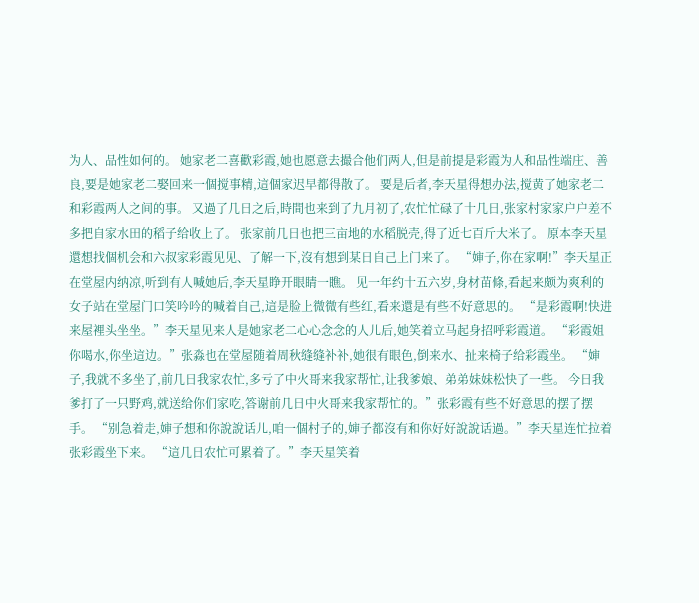为人、品性如何的。 她家老二喜歡彩霞,她也愿意去撮合他们两人,但是前提是彩霞为人和品性端庄、善良,要是她家老二娶回来一個搅事精,這個家迟早都得散了。 要是后者,李天星得想办法,搅黄了她家老二和彩霞两人之间的事。 又過了几日之后,時間也来到了九月初了,农忙忙碌了十几日,张家村家家户户差不多把自家水田的稻子给收上了。 张家前几日也把三亩地的水稻脱壳,得了近七百斤大米了。 原本李天星還想找個机会和六叔家彩霞见见、了解一下,沒有想到某日自己上门来了。 “婶子,你在家啊!”李天星正在堂屋内纳凉,听到有人喊她后,李天星睁开眼睛一瞧。 见一年约十五六岁,身材苗條,看起来颇为爽利的女子站在堂屋门口笑吟吟的喊着自己,這是脸上微微有些红,看来還是有些不好意思的。 “是彩霞啊!快进来屋裡头坐坐。”李天星见来人是她家老二心心念念的人儿后,她笑着立马起身招呼彩霞道。 “彩霞姐你喝水,你坐這边。”张淼也在堂屋随着周秋缝缝补补,她很有眼色,倒来水、扯来椅子给彩霞坐。 “婶子,我就不多坐了,前几日我家农忙,多亏了中火哥来我家帮忙,让我爹娘、弟弟妹妹松快了一些。 今日我爹打了一只野鸡,就送给你们家吃,答谢前几日中火哥来我家帮忙的。”张彩霞有些不好意思的摆了摆手。 “别急着走,婶子想和你說說话儿,咱一個村子的,婶子都沒有和你好好說說话過。”李天星连忙拉着张彩霞坐下来。 “這几日农忙可累着了。”李天星笑着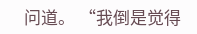问道。 “我倒是觉得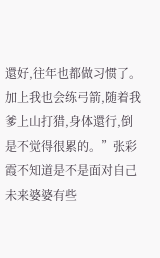還好,往年也都做习惯了。 加上我也会练弓箭,随着我爹上山打猎,身体還行,倒是不觉得很累的。”张彩霞不知道是不是面对自己未来婆婆有些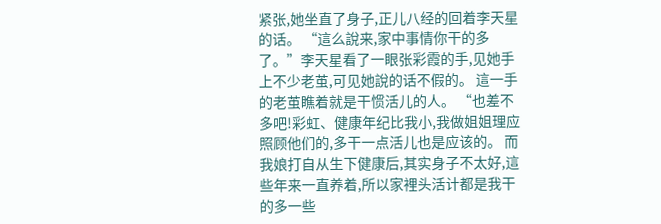紧张,她坐直了身子,正儿八经的回着李天星的话。 “這么說来,家中事情你干的多了。”李天星看了一眼张彩霞的手,见她手上不少老茧,可见她說的话不假的。 這一手的老茧瞧着就是干惯活儿的人。 “也差不多吧!彩虹、健康年纪比我小,我做姐姐理应照顾他们的,多干一点活儿也是应该的。 而我娘打自从生下健康后,其实身子不太好,這些年来一直养着,所以家裡头活计都是我干的多一些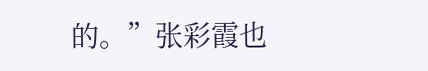的。”张彩霞也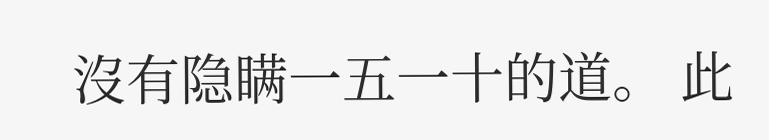沒有隐瞒一五一十的道。 此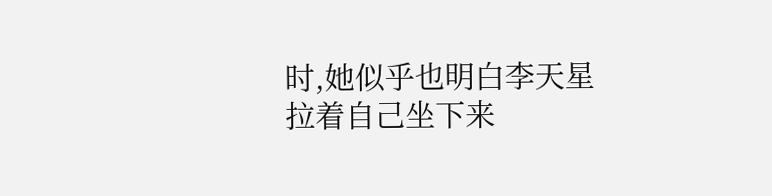时,她似乎也明白李天星拉着自己坐下来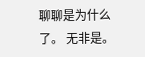聊聊是为什么了。 无非是。